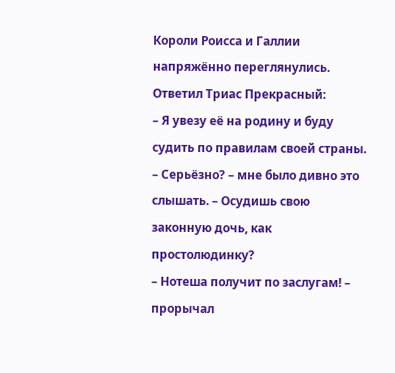Короли Роисса и Галлии напряжённо переглянулись. Ответил Триас Прекрасный:
– Я увезу её на родину и буду судить по правилам своей страны.
– Серьёзно? – мне было дивно это слышать. – Осудишь свою законную дочь, как простолюдинку?
– Нотеша получит по заслугам! – прорычал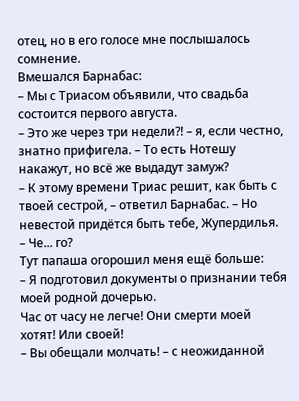отец, но в его голосе мне послышалось сомнение.
Вмешался Барнабас:
– Мы с Триасом объявили, что свадьба состоится первого августа.
– Это же через три недели?! – я, если честно, знатно прифигела. – То есть Нотешу накажут, но всё же выдадут замуж?
– К этому времени Триас решит, как быть с твоей сестрой, – ответил Барнабас. – Но невестой придётся быть тебе, Жупердилья.
– Че... го?
Тут папаша огорошил меня ещё больше:
– Я подготовил документы о признании тебя моей родной дочерью.
Час от часу не легче! Они смерти моей хотят! Или своей!
– Вы обещали молчать! – с неожиданной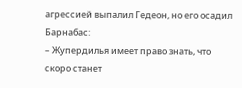агрессией выпалил Гедеон, но его осадил Барнабас:
– Жупердилья имеет право знать, что скоро станет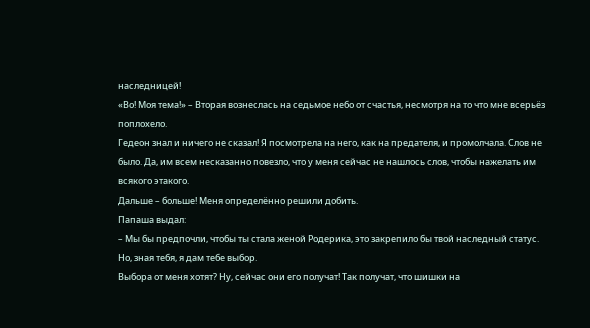наследницей!
«Во! Моя тема!» – Вторая вознеслась на седьмое небо от счастья, несмотря на то что мне всерьёз поплохело.
Гедеон знал и ничего не сказал! Я посмотрела на него, как на предателя, и промолчала. Слов не было. Да, им всем несказанно повезло, что у меня сейчас не нашлось слов, чтобы нажелать им всякого этакого.
Дальше – больше! Меня определённо решили добить.
Папаша выдал:
– Мы бы предпочли, чтобы ты стала женой Родерика, это закрепило бы твой наследный статус. Но, зная тебя, я дам тебе выбор.
Выбора от меня хотят? Ну, сейчас они его получат! Так получат, что шишки на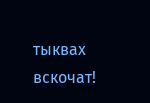тыквах вскочат!